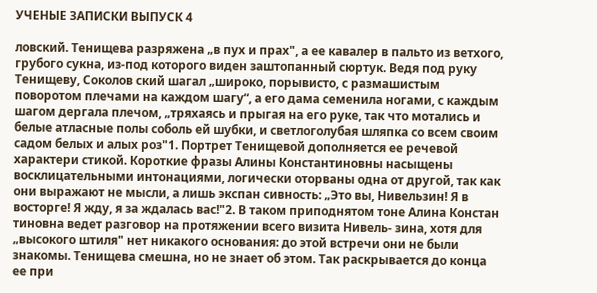УЧЕНЫЕ ЗАПИСКИ ВЫПУСК 4

ловский. Тенищева разряжена „в пух и прах", а ее кавалер в пальто из ветхого, грубого сукна, из-под которого виден заштопанный сюртук. Ведя под руку Тенищеву, Соколов ский шагал „широко, порывисто, с размашистым поворотом плечами на каждом шагу“, а его дама семенила ногами, с каждым шагом дергала плечом, „тряхаясь и прыгая на его руке, так что мотались и белые атласные полы соболь ей шубки, и светлоголубая шляпка со всем своим садом белых и алых роз"1. Портрет Тенищевой дополняется ее речевой характери стикой. Короткие фразы Алины Константиновны насыщены восклицательными интонациями, логически оторваны одна от другой, так как они выражают не мысли, а лишь экспан сивность: „Это вы, Нивельзин! Я в восторге! Я жду, я за ждалась вас!"2. В таком приподнятом тоне Алина Констан тиновна ведет разговор на протяжении всего визита Нивель- зина, хотя для „высокого штиля" нет никакого основания: до этой встречи они не были знакомы. Тенищева смешна, но не знает об этом. Так раскрывается до конца ее при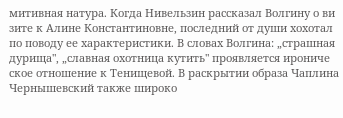митивная натура. Когда Нивельзин рассказал Волгину о ви зите к Алине Константиновне, последний от души хохотал по поводу ее характеристики. В словах Волгина: „страшная дурища", „славная охотница кутить" проявляется ирониче ское отношение к Тенищевой. В раскрытии образа Чаплина Чернышевский также широко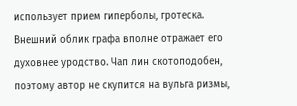использует прием гиперболы, гротеска. Внешний облик графа вполне отражает его духовнее уродство. Чап лин скотоподобен, поэтому автор не скупится на вульга ризмы,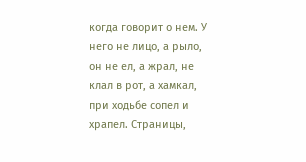когда говорит о нем. У него не лицо, а рыло, он не ел, а жрал, не клал в рот, а хамкал, при ходьбе сопел и храпел. Страницы,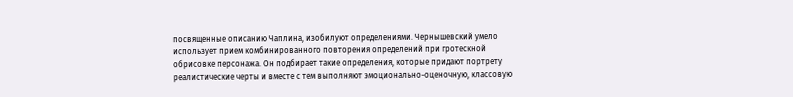посвященные описанию Чаплина, изобилуют определениями. Чернышевский умело использует прием комбинированного повторения определений при гротескной обрисовке персонажа. Он подбирает такие определения, которые придают портрету реалистические черты и вместе с тем выполняют эмоционально-оценочную, классовую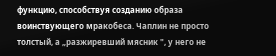функцию, способствуя созданию образа воинствующего мракобеса. Чаплин не просто толстый, а „разжиревший мясник ", у него не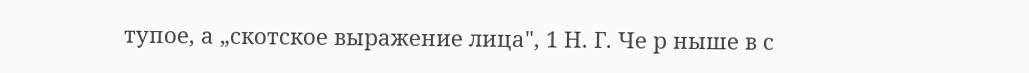тупое, а „скотское выражение лица", 1 Н. Г. Че р ныше в с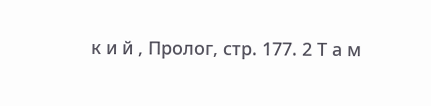к и й , Пролог, стр. 177. 2 Т а м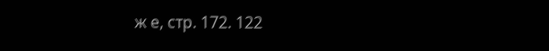ж е, стр. 172. 122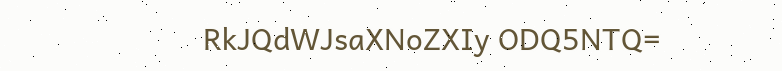RkJQdWJsaXNoZXIy ODQ5NTQ=